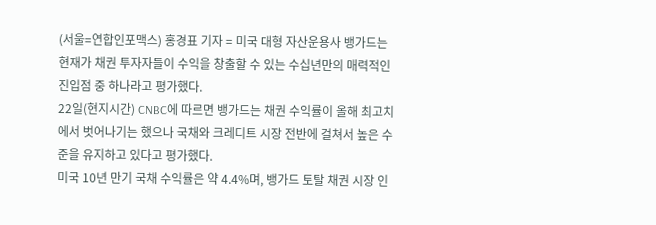(서울=연합인포맥스) 홍경표 기자 = 미국 대형 자산운용사 뱅가드는 현재가 채권 투자자들이 수익을 창출할 수 있는 수십년만의 매력적인 진입점 중 하나라고 평가했다.
22일(현지시간) CNBC에 따르면 뱅가드는 채권 수익률이 올해 최고치에서 벗어나기는 했으나 국채와 크레디트 시장 전반에 걸쳐서 높은 수준을 유지하고 있다고 평가했다.
미국 10년 만기 국채 수익률은 약 4.4%며, 뱅가드 토탈 채권 시장 인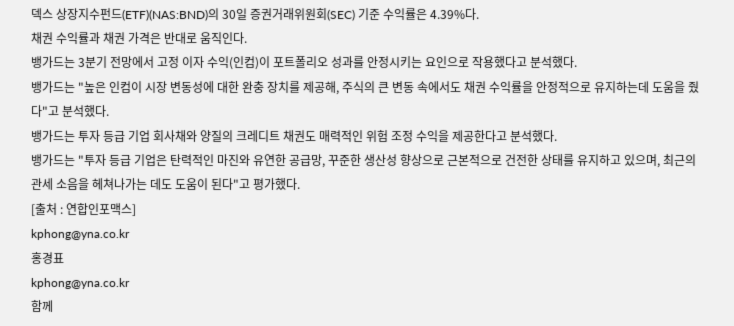덱스 상장지수펀드(ETF)(NAS:BND)의 30일 증권거래위원회(SEC) 기준 수익률은 4.39%다.
채권 수익률과 채권 가격은 반대로 움직인다.
뱅가드는 3분기 전망에서 고정 이자 수익(인컴)이 포트폴리오 성과를 안정시키는 요인으로 작용했다고 분석했다.
뱅가드는 "높은 인컴이 시장 변동성에 대한 완충 장치를 제공해, 주식의 큰 변동 속에서도 채권 수익률을 안정적으로 유지하는데 도움을 줬다"고 분석했다.
뱅가드는 투자 등급 기업 회사채와 양질의 크레디트 채권도 매력적인 위험 조정 수익을 제공한다고 분석했다.
뱅가드는 "투자 등급 기업은 탄력적인 마진와 유연한 공급망, 꾸준한 생산성 향상으로 근본적으로 건전한 상태를 유지하고 있으며, 최근의 관세 소음을 헤쳐나가는 데도 도움이 된다"고 평가했다.
[출처 : 연합인포맥스]
kphong@yna.co.kr
홍경표
kphong@yna.co.kr
함께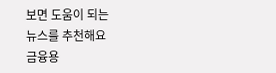보면 도움이 되는
뉴스를 추천해요
금융용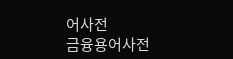어사전
금융용어사전